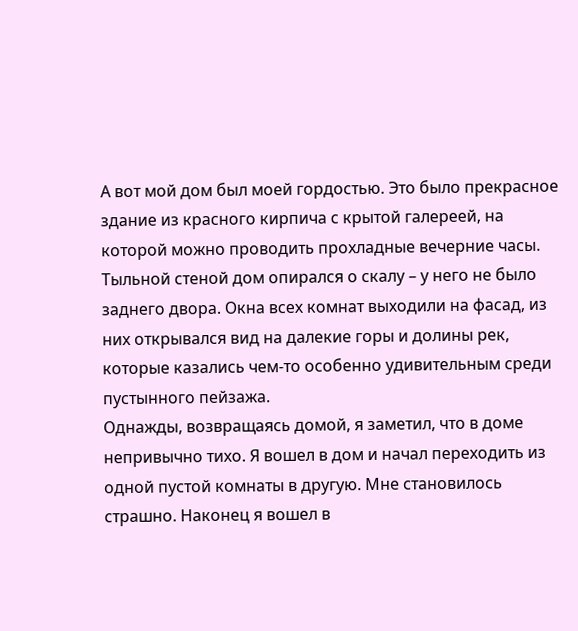А вот мой дом был моей гордостью. Это было прекрасное здание из красного кирпича с крытой галереей, на которой можно проводить прохладные вечерние часы. Тыльной стеной дом опирался о скалу – у него не было заднего двора. Окна всех комнат выходили на фасад, из них открывался вид на далекие горы и долины рек, которые казались чем-то особенно удивительным среди пустынного пейзажа.
Однажды, возвращаясь домой, я заметил, что в доме непривычно тихо. Я вошел в дом и начал переходить из одной пустой комнаты в другую. Мне становилось страшно. Наконец я вошел в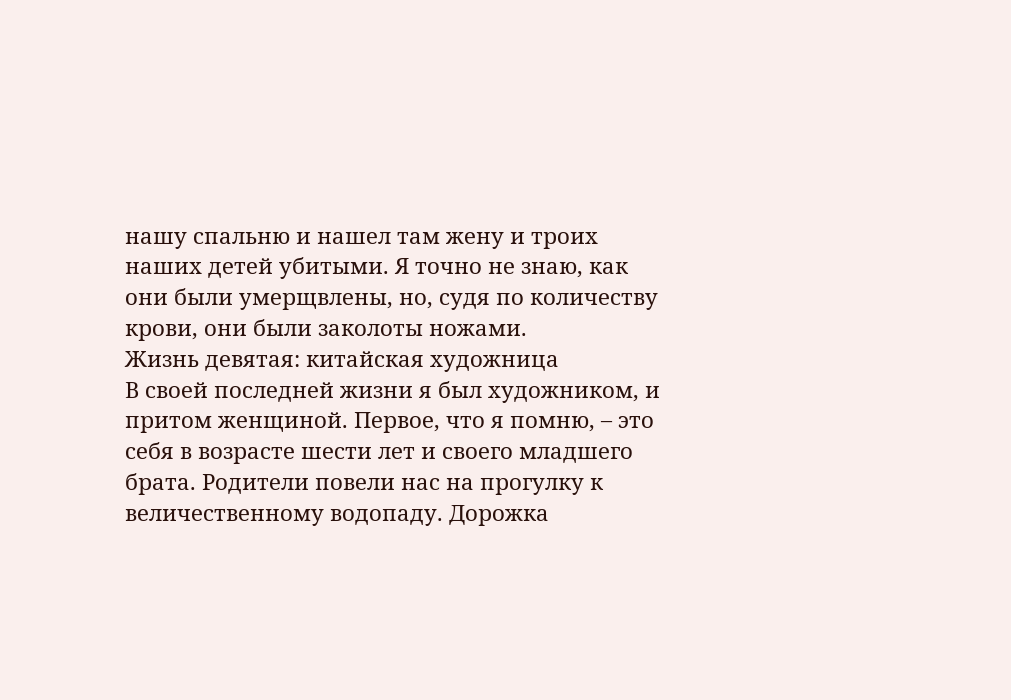нашу спальню и нашел там жену и троих наших детей убитыми. Я точно не знаю, как они были умерщвлены, но, судя по количеству крови, они были заколоты ножами.
Жизнь девятая: китайская художница
В своей последней жизни я был художником, и притом женщиной. Первое, что я помню, – это себя в возрасте шести лет и своего младшего брата. Родители повели нас на прогулку к величественному водопаду. Дорожка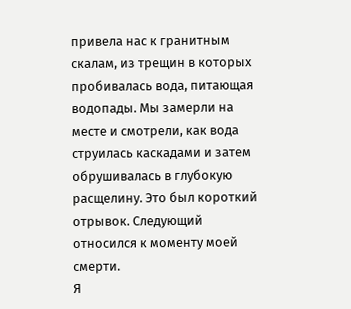привела нас к гранитным скалам, из трещин в которых пробивалась вода, питающая водопады. Мы замерли на месте и смотрели, как вода струилась каскадами и затем обрушивалась в глубокую расщелину. Это был короткий отрывок. Следующий относился к моменту моей смерти.
Я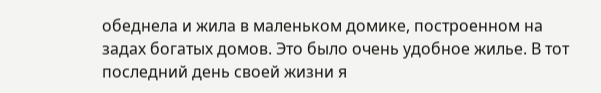обеднела и жила в маленьком домике, построенном на задах богатых домов. Это было очень удобное жилье. В тот последний день своей жизни я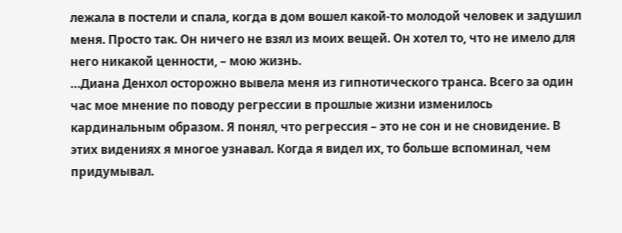лежала в постели и спала, когда в дом вошел какой-то молодой человек и задушил меня. Просто так. Он ничего не взял из моих вещей. Он хотел то, что не имело для него никакой ценности, – мою жизнь.
…Диана Денхол осторожно вывела меня из гипнотического транса. Всего за один час мое мнение по поводу регрессии в прошлые жизни изменилось кардинальным образом. Я понял, что регрессия – это не сон и не сновидение. В этих видениях я многое узнавал. Когда я видел их, то больше вспоминал, чем придумывал.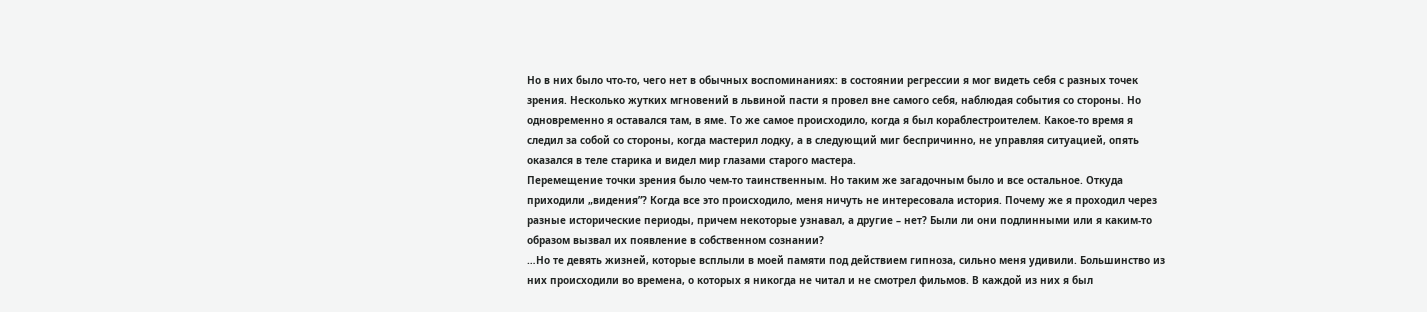Но в них было что-то, чего нет в обычных воспоминаниях: в состоянии регрессии я мог видеть себя с разных точек зрения. Несколько жутких мгновений в львиной пасти я провел вне самого себя, наблюдая события со стороны. Но одновременно я оставался там, в яме. То же самое происходило, когда я был кораблестроителем. Какое-то время я следил за собой со стороны, когда мастерил лодку, а в следующий миг беспричинно, не управляя ситуацией, опять оказался в теле старика и видел мир глазами старого мастера.
Перемещение точки зрения было чем-то таинственным. Но таким же загадочным было и все остальное. Откуда приходили „видения”? Когда все это происходило, меня ничуть не интересовала история. Почему же я проходил через разные исторические периоды, причем некоторые узнавал, а другие – нет? Были ли они подлинными или я каким-то образом вызвал их появление в собственном сознании?
…Но те девять жизней, которые всплыли в моей памяти под действием гипноза, сильно меня удивили. Большинство из них происходили во времена, о которых я никогда не читал и не смотрел фильмов. В каждой из них я был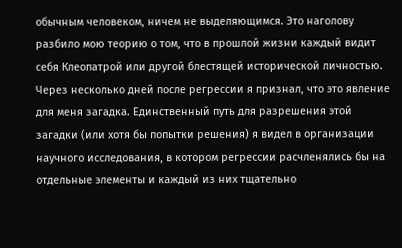обычным человеком, ничем не выделяющимся. Это наголову разбило мою теорию о том, что в прошлой жизни каждый видит себя Клеопатрой или другой блестящей исторической личностью. Через несколько дней после регрессии я признал, что это явление для меня загадка. Единственный путь для разрешения этой загадки (или хотя бы попытки решения) я видел в организации научного исследования, в котором регрессии расчленялись бы на отдельные элементы и каждый из них тщательно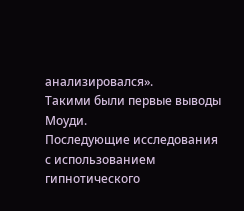анализировался».
Такими были первые выводы Моуди.
Последующие исследования с использованием гипнотического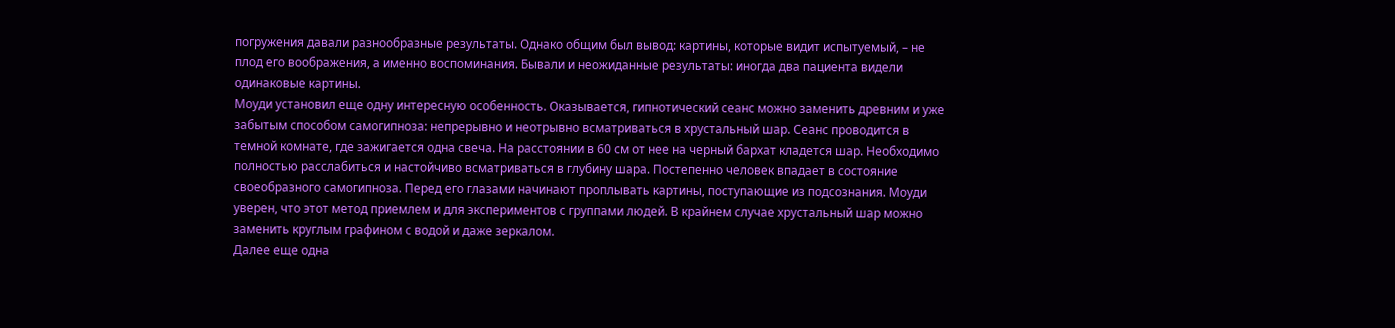погружения давали разнообразные результаты. Однако общим был вывод: картины, которые видит испытуемый, – не плод его воображения, а именно воспоминания. Бывали и неожиданные результаты: иногда два пациента видели одинаковые картины.
Моуди установил еще одну интересную особенность. Оказывается, гипнотический сеанс можно заменить древним и уже забытым способом самогипноза: непрерывно и неотрывно всматриваться в хрустальный шар. Сеанс проводится в темной комнате, где зажигается одна свеча. На расстоянии в 60 см от нее на черный бархат кладется шар. Необходимо полностью расслабиться и настойчиво всматриваться в глубину шара. Постепенно человек впадает в состояние своеобразного самогипноза. Перед его глазами начинают проплывать картины, поступающие из подсознания. Моуди уверен, что этот метод приемлем и для экспериментов с группами людей. В крайнем случае хрустальный шар можно заменить круглым графином с водой и даже зеркалом.
Далее еще одна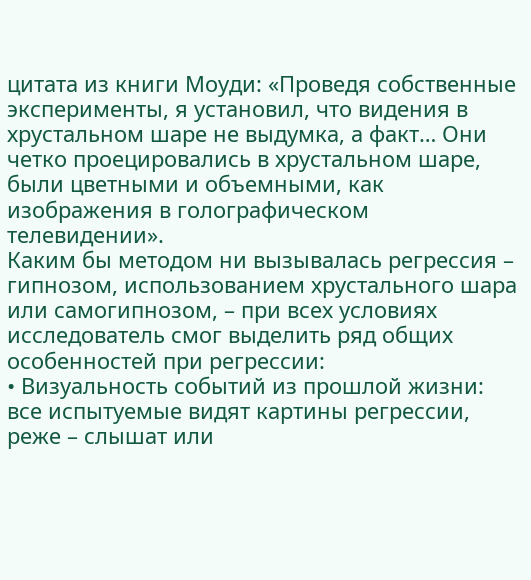цитата из книги Моуди: «Проведя собственные эксперименты, я установил, что видения в хрустальном шаре не выдумка, а факт… Они четко проецировались в хрустальном шаре, были цветными и объемными, как изображения в голографическом телевидении».
Каким бы методом ни вызывалась регрессия – гипнозом, использованием хрустального шара или самогипнозом, – при всех условиях исследователь смог выделить ряд общих особенностей при регрессии:
• Визуальность событий из прошлой жизни: все испытуемые видят картины регрессии, реже – слышат или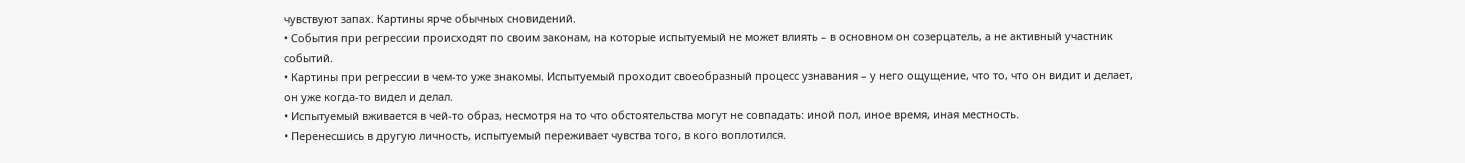чувствуют запах. Картины ярче обычных сновидений.
• События при регрессии происходят по своим законам, на которые испытуемый не может влиять – в основном он созерцатель, а не активный участник событий.
• Картины при регрессии в чем-то уже знакомы. Испытуемый проходит своеобразный процесс узнавания – у него ощущение, что то, что он видит и делает, он уже когда-то видел и делал.
• Испытуемый вживается в чей-то образ, несмотря на то что обстоятельства могут не совпадать: иной пол, иное время, иная местность.
• Перенесшись в другую личность, испытуемый переживает чувства того, в кого воплотился.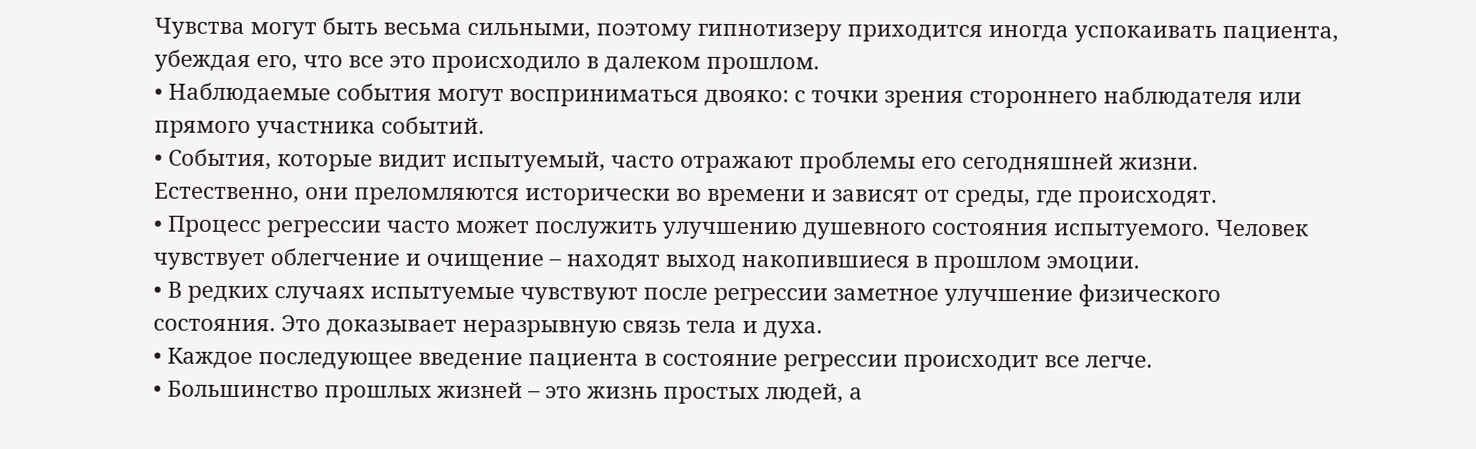Чувства могут быть весьма сильными, поэтому гипнотизеру приходится иногда успокаивать пациента, убеждая его, что все это происходило в далеком прошлом.
• Наблюдаемые события могут восприниматься двояко: с точки зрения стороннего наблюдателя или прямого участника событий.
• События, которые видит испытуемый, часто отражают проблемы его сегодняшней жизни. Естественно, они преломляются исторически во времени и зависят от среды, где происходят.
• Процесс регрессии часто может послужить улучшению душевного состояния испытуемого. Человек чувствует облегчение и очищение – находят выход накопившиеся в прошлом эмоции.
• В редких случаях испытуемые чувствуют после регрессии заметное улучшение физического состояния. Это доказывает неразрывную связь тела и духа.
• Каждое последующее введение пациента в состояние регрессии происходит все легче.
• Большинство прошлых жизней – это жизнь простых людей, а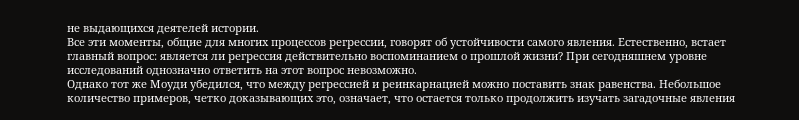не выдающихся деятелей истории.
Все эти моменты, общие для многих процессов регрессии, говорят об устойчивости самого явления. Естественно, встает главный вопрос: является ли регрессия действительно воспоминанием о прошлой жизни? При сегодняшнем уровне исследований однозначно ответить на этот вопрос невозможно.
Однако тот же Моуди убедился, что между регрессией и реинкарнацией можно поставить знак равенства. Небольшое количество примеров, четко доказывающих это, означает, что остается только продолжить изучать загадочные явления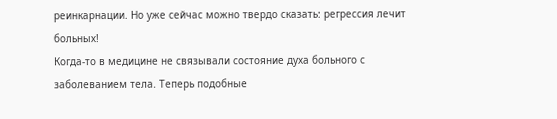реинкарнации. Но уже сейчас можно твердо сказать: регрессия лечит больных!
Когда-то в медицине не связывали состояние духа больного с заболеванием тела. Теперь подобные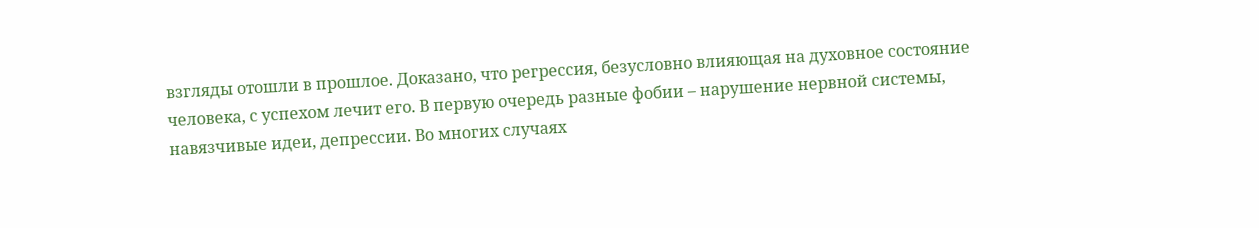взгляды отошли в прошлое. Доказано, что регрессия, безусловно влияющая на духовное состояние человека, с успехом лечит его. В первую очередь разные фобии – нарушение нервной системы, навязчивые идеи, депрессии. Во многих случаях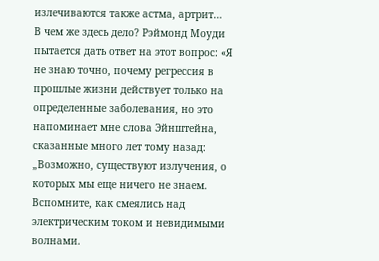излечиваются также астма, артрит…
В чем же здесь дело? Рэймонд Моуди пытается дать ответ на этот вопрос: «Я не знаю точно, почему регрессия в прошлые жизни действует только на определенные заболевания, но это напоминает мне слова Эйнштейна, сказанные много лет тому назад: „Возможно, существуют излучения, о которых мы еще ничего не знаем. Вспомните, как смеялись над электрическим током и невидимыми волнами.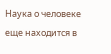Наука о человеке еще находится в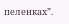пеленках”.